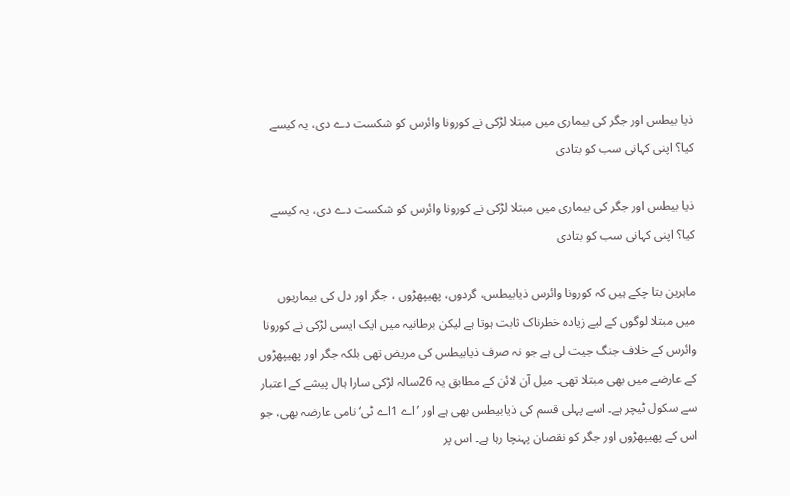ذیا بیطس اور جگر کی بیماری میں مبتلا لڑکی نے کورونا وائرس کو شکست دے دی، یہ کیسے کیا؟ اپنی کہانی سب کو بتادی

ذیا بیطس اور جگر کی بیماری میں مبتلا لڑکی نے کورونا وائرس کو شکست دے دی، یہ کیسے کیا؟ اپنی کہانی سب کو بتادی

ماہرین بتا چکے ہیں کہ کورونا وائرس ذیابیطس، گردوں، پھیپھڑوں ، جگر اور دل کی بیماریوں میں مبتلا لوگوں کے لیے زیادہ خطرناک ثابت ہوتا ہے لیکن برطانیہ میں ایک ایسی لڑکی نے کورونا وائرس کے خلاف جنگ جیت لی ہے جو نہ صرف ذیابیطس کی مریض تھی بلکہ جگر اور پھیپھڑوں کے عارضے میں بھی مبتلا تھی۔ میل آن لائن کے مطابق یہ 26سالہ لڑکی سارا ہال پیشے کے اعتبار سے سکول ٹیچر ہے۔ اسے پہلی قسم کی ذیابیطس بھی ہے اور ’اے 1اے ٹی‘ نامی عارضہ بھی، جو اس کے پھیپھڑوں اور جگر کو نقصان پہنچا رہا ہے۔ اس پر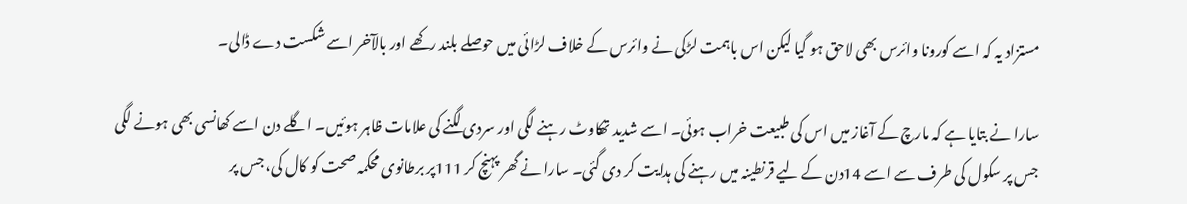مستزاد یہ کہ اسے کورونا وائرس بھی لاحق ہو گیا لیکن اس باہمت لڑکی نے وائرس کے خلاف لڑائی میں حوصلے بلند رکھے اور بالآخر اسے شکست دے ڈالی۔

سارا نے بتایا ہے کہ مارچ کے آغاز میں اس کی طبیعت خراب ہوئی۔ اسے شدید تھکاوٹ رہنے لگی اور سردی لگنے کی علامات ظاہر ہوئیں۔ اگلے دن اسے کھانسی بھی ہونے لگی جس پر سکول کی طرف سے اسے 14دن کے لیے قرنطینہ میں رہنے کی ہدایت کر دی گئی۔ سارا نے گھر پہنچ کر 111پر برطانوی محکمہ صحت کو کال کی، جس پر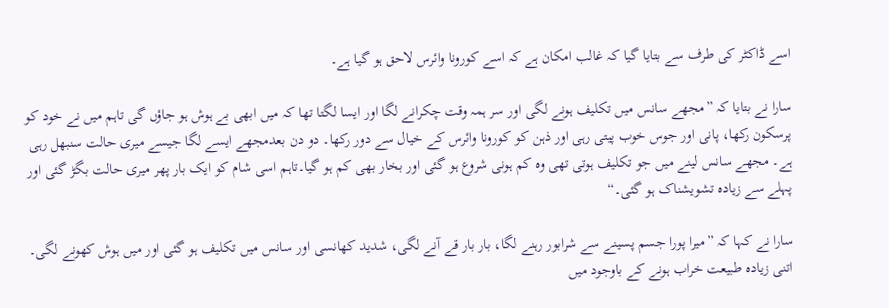اسے ڈاکٹر کی طرف سے بتایا گیا کہ غالب امکان ہے کہ اسے کورونا وائرس لاحق ہو گیا ہے۔

سارا نے بتایا کہ ”مجھے سانس میں تکلیف ہونے لگی اور سر ہمہ وقت چکرانے لگا اور ایسا لگتا تھا کہ میں ابھی بے ہوش ہو جاؤں گی تاہم میں نے خود کو پرسکون رکھا، پانی اور جوس خوب پیتی رہی اور ذہن کو کورونا وائرس کے خیال سے دور رکھا۔ دو دن بعدمجھے ایسے لگا جیسے میری حالت سنبھل رہی ہے۔ مجھے سانس لینے میں جو تکلیف ہوتی تھی وہ کم ہونی شروع ہو گئی اور بخار بھی کم ہو گیا۔تاہم اسی شام کو ایک بار پھر میری حالت بگڑ گئی اور پہلے سے زیادہ تشویشناک ہو گئی۔“

سارا نے کہا کہ ”میرا پورا جسم پسینے سے شرابور رہنے لگا، بار بار قے آنے لگی، شدید کھانسی اور سانس میں تکلیف ہو گئی اور میں ہوش کھونے لگی۔ اتنی زیادہ طبیعت خراب ہونے کے باوجود میں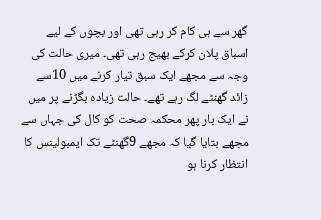گھر سے ہی کام کر رہی تھی اور بچوں کے لیے اسباق پلان کرکے بھیج رہی تھی۔ میری حالت کی وجہ سے مجھے ایک سبق تیار کرنے میں 10سے زائد گھنٹے لگ رہے تھے۔ حالت زیادہ بگڑنے پر میں نے ایک بار پھر محکمہ صحت کو کال کی جہاں سے مجھے بتایا گیا کہ مجھے 9گھنٹے تک ایمبولینس کا انتظار کرنا ہو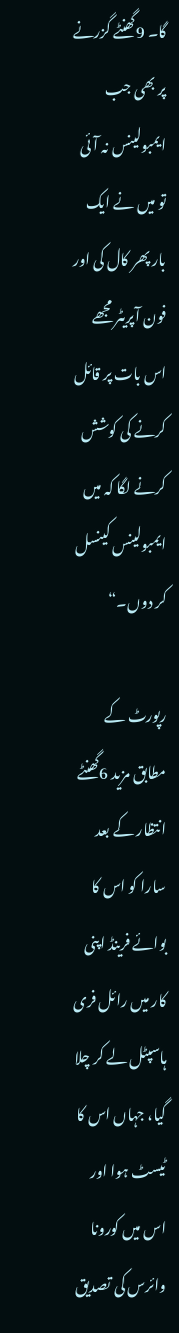گا۔ 9گھنٹے گزرنے پر بھی جب ایمبولینس نہ آئی تو میں نے ایک بار پھر کال کی اور فون آپریٹر مجھے اس بات پر قائل کرنے کی کوشش کرنے لگا کہ میں ایمبولینس کینسل کر دوں۔“

رپورٹ کے مطابق مزید 6گھنٹے انتظار کے بعد سارا کو اس کا بوائے فرینڈ اپنی کار میں رائل فری ہاسپٹل لے کر چلا گیا، جہاں اس کا ٹیسٹ ہوا اور اس میں کورونا وائرس کی تصدیق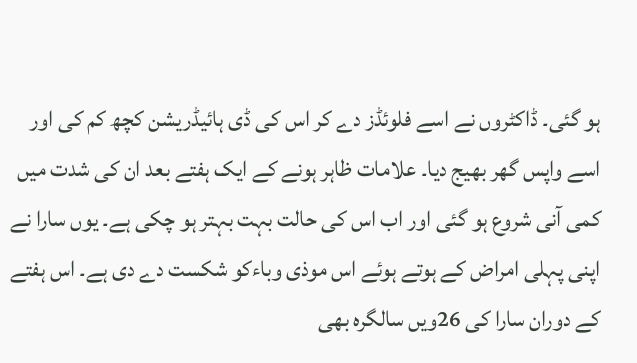ہو گئی۔ ڈاکٹروں نے اسے فلوئڈز دے کر اس کی ڈی ہائیڈریشن کچھ کم کی اور اسے واپس گھر بھیج دیا۔ علامات ظاہر ہونے کے ایک ہفتے بعد ان کی شدت میں کمی آنی شروع ہو گئی اور اب اس کی حالت بہت بہتر ہو چکی ہے۔ یوں سارا نے اپنی پہلی امراض کے ہوتے ہوئے اس موذی وباءکو شکست دے دی ہے۔ اس ہفتے کے دوران سارا کی 26ویں سالگرہ بھی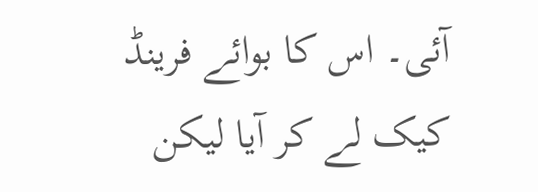آئی۔ اس کا بوائے فرینڈ کیک لے کر آیا لیکن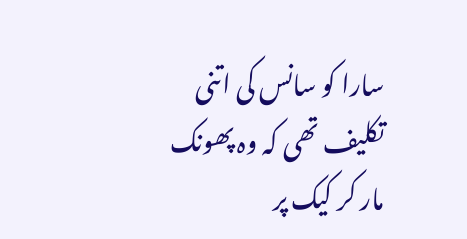سارا کو سانس کی اتنی تکلیف تھی کہ وہ پھونک مار کر کیک پر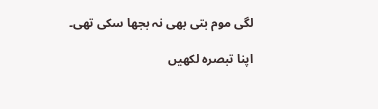لگی موم بتی بھی نہ بجھا سکی تھی۔

اپنا تبصرہ لکھیں